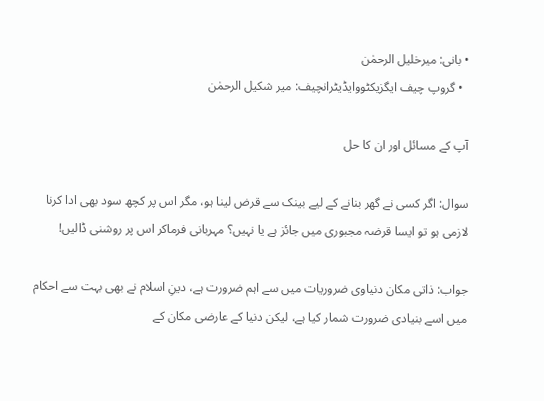• بانی: میرخلیل الرحمٰن
  • گروپ چیف ایگزیکٹووایڈیٹرانچیف: میر شکیل الرحمٰن

آپ کے مسائل اور ان کا حل

سوال: اگر کسی نے گھر بنانے کے لیے بینک سے قرض لینا ہو، مگر اس پر کچھ سود بھی ادا کرنا لازمی ہو تو ایسا قرضہ مجبوری میں جائز ہے یا نہیں؟ مہربانی فرماکر اس پر روشنی ڈالیں!

جواب: ذاتی مکان دنیاوی ضروریات میں سے اہم ضرورت ہے، دینِ اسلام نے بھی بہت سے احکام میں اسے بنیادی ضرورت شمار کیا ہے، لیکن دنیا کے عارضی مکان کے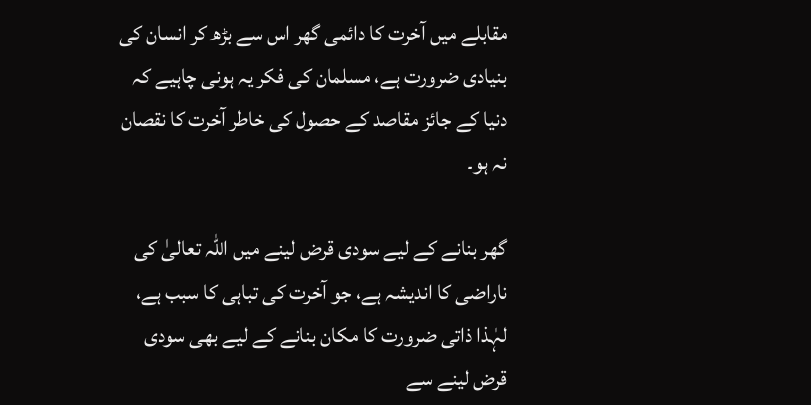مقابلے میں آخرت کا دائمی گھر اس سے بڑھ کر انسان کی بنیادی ضرورت ہے، مسلمان کی فکر یہ ہونی چاہیے کہ دنیا کے جائز مقاصد کے حصول کی خاطر آخرت کا نقصان نہ ہو۔

گھر بنانے کے لیے سودی قرض لینے میں اللہ تعالیٰ کی ناراضی کا اندیشہ ہے، جو آخرت کی تباہی کا سبب ہے، لہٰذا ذاتی ضرورت کا مکان بنانے کے لیے بھی سودی قرض لینے سے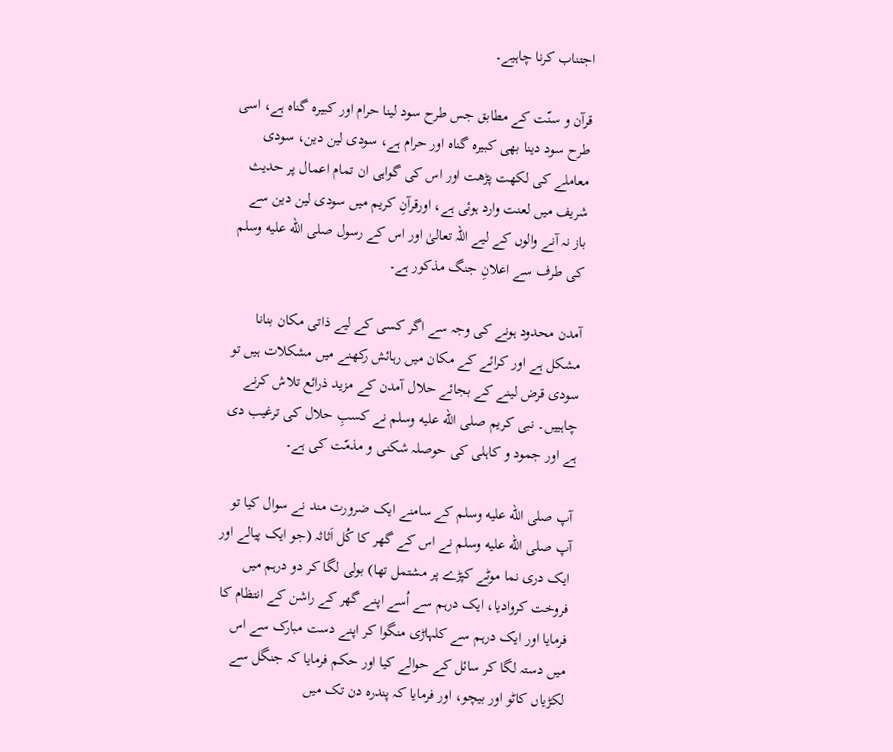اجتناب کرنا چاہیے۔

قرآن و سنّت کے مطابق جس طرح سود لینا حرام اور کبیرہ گناہ ہے، اسی طرح سود دینا بھی کبیرہ گناہ اور حرام ہے، سودی لین دین، سودی معاملے کی لکھت پڑھت اور اس کی گواہی ان تمام اعمال پر حدیث شریف میں لعنت وارد ہوئی ہے، اورقرآنِ کریم میں سودی لین دین سے باز نہ آنے والوں کے لیے اللہ تعالیٰ اور اس کے رسول صلى الله عليه وسلم کی طرف سے اعلانِ جنگ مذکور ہے۔

آمدن محدود ہونے کی وجہ سے اگر کسی کے لیے ذاتی مکان بنانا مشکل ہے اور کرائے کے مکان میں رہائش رکھنے میں مشکلات ہیں تو سودی قرض لینے کے بجائے حلال آمدن کے مزید ذرائع تلاش کرنے چاہییں۔ نبی کریم صلى الله عليه وسلم نے کسبِ حلال کی ترغیب دی ہے اور جمود و کاہلی کی حوصلہ شکنی و مذمّت کی ہے۔

آپ صلى الله عليه وسلم کے سامنے ایک ضرورت مند نے سوال کیا تو آپ صلى الله عليه وسلم نے اس کے گھر کا کُل اَثاثہ (جو ایک پیالے اور ایک دری نما موٹے کپڑے پر مشتمل تھا) بولی لگا کر دو درہم میں فروخت کروادیا، ایک درہم سے اُسے اپنے گھر کے راشن کے انتظام کا فرمایا اور ایک درہم سے کلہاڑی منگوا کر اپنے دست مبارک سے اس میں دستہ لگا کر سائل کے حوالے کیا اور حکم فرمایا کہ جنگل سے لکڑیاں کاٹو اور بیچو، اور فرمایا کہ پندرہ دن تک میں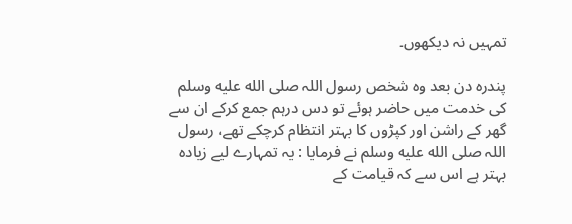تمہیں نہ دیکھوں۔

پندرہ دن بعد وہ شخص رسول اللہ صلى الله عليه وسلم کی خدمت میں حاضر ہوئے تو دس درہم جمع کرکے ان سے گھر کے راشن اور کپڑوں کا بہتر انتظام کرچکے تھے، رسول اللہ صلى الله عليه وسلم نے فرمایا : یہ تمہارے لیے زیادہ بہتر ہے اس سے کہ قیامت کے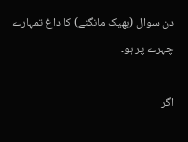دن سوال (بھیک مانگنے) کا داغ تمہارے چہرے پر ہو۔

اگر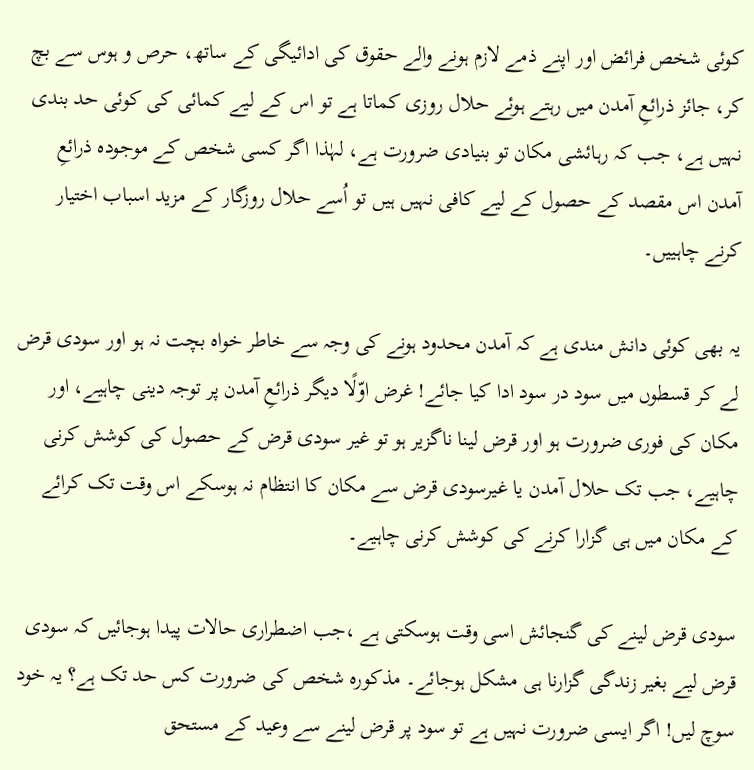کوئی شخص فرائض اور اپنے ذمے لازم ہونے والے حقوق کی ادائیگی کے ساتھ، حرص و ہوس سے بچ کر، جائز ذرائعِ آمدن میں رہتے ہوئے حلال روزی کماتا ہے تو اس کے لیے کمائی کی کوئی حد بندی نہیں ہے، جب کہ رہائشی مکان تو بنیادی ضرورت ہے، لہٰذا اگر کسی شخص کے موجودہ ذرائعِ آمدن اس مقصد کے حصول کے لیے کافی نہیں ہیں تو اُسے حلال روزگار کے مزید اسباب اختیار کرنے چاہییں۔

یہ بھی کوئی دانش مندی ہے کہ آمدن محدود ہونے کی وجہ سے خاطر خواہ بچت نہ ہو اور سودی قرض لے کر قسطوں میں سود در سود ادا کیا جائے! غرض اوّلًا دیگر ذرائعِ آمدن پر توجہ دینی چاہیے، اور مکان کی فوری ضرورت ہو اور قرض لینا ناگزیر ہو تو غیر سودی قرض کے حصول کی کوشش کرنی چاہیے، جب تک حلال آمدن یا غیرسودی قرض سے مکان کا انتظام نہ ہوسکے اس وقت تک کرائے کے مکان میں ہی گزارا کرنے کی کوشش کرنی چاہیے۔

سودی قرض لینے کی گنجائش اسی وقت ہوسکتی ہے ،جب اضطراری حالات پیدا ہوجائیں کہ سودی قرض لیے بغیر زندگی گزارنا ہی مشکل ہوجائے۔ مذکورہ شخص کی ضرورت کس حد تک ہے؟ یہ خود سوچ لیں! اگر ایسی ضرورت نہیں ہے تو سود پر قرض لینے سے وعید کے مستحق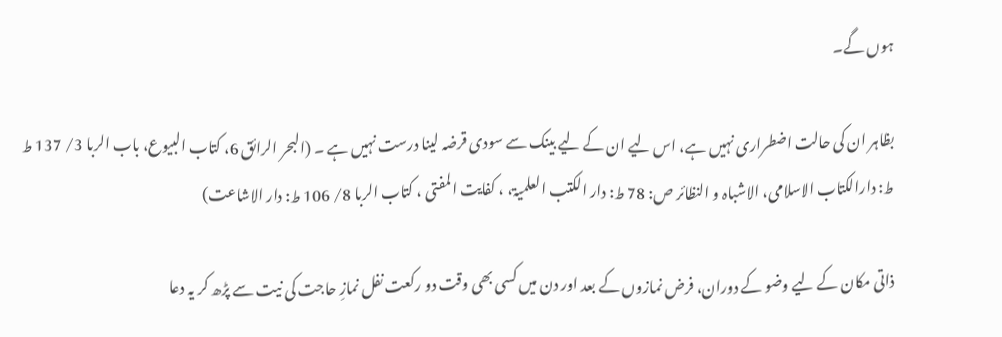ہوں گے۔

بظاہر ان کی حالت اضطراری نہیں ہے، اس لیے ان کے لیے بینک سے سودی قرضہ لینا درست نہیں ہے ۔ (البحر الرائق 6، کتاب البیوع، باب الربا 3/ 137 ط ط: دارالکتاب الاسلامی، الاشباہ و النظائر ص: 78 ط: دار الکتب العلمیۃ، ، کفایت المفتی ، کتاب الربا 8/ 106 ط: دار الاشاعت)

ذاتی مکان کے لیے وضو کے دوران، فرض نمازوں کے بعد اور دن میں کسی بھی وقت دو رکعت نفل نمازِ حاجت کی نیت سے پڑھ کر یہ دعا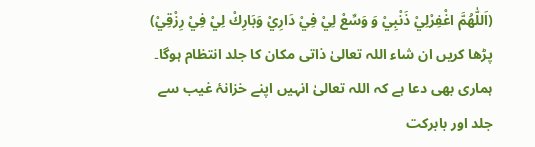(اَللّٰهُمَّ اغْفِرْلِيْ ذَنْبِيْ وَ وَسِّعْ لِيْ فِيْ دَارِيْ وَبَارِكْ لِيْ فِيْ رِزْقِيْ) پڑھا کریں ان شاء اللہ تعالیٰ ذاتی مکان کا جلد انتظام ہوگا۔ ہماری بھی دعا ہے کہ اللہ تعالیٰ انہیں اپنے خزانۂ غیب سے جلد اور بابرکت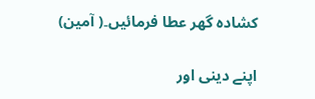کشادہ گھر عطا فرمائیں۔( آمین)

اپنے دینی اور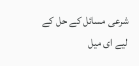شرعی مسائل کے حل کے لیے ای میل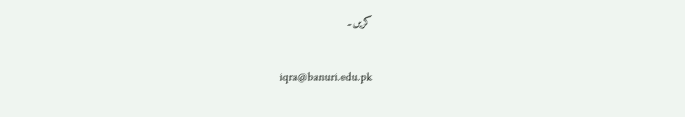کریں۔

iqra@banuri.edu.pk